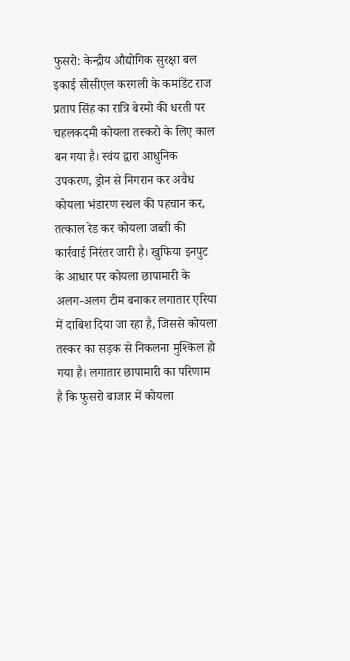फुसरो: केन्द्रीय औद्योगिक सुरक्षा बल इकाई सीसीएल करगली के कमांडेंट राज प्रताप सिंह का रात्रि बेरमो की धरती पर चहलकदमी कोयला तस्करो के लिए काल बन गया है। स्वंय द्वारा आधुनिक उपकरण, ड्रोन से निगरान कर अवैध कोयला भंडारण स्थल की पहचान कर, तत्काल रेड कर कोयला जब्ती की कार्रवाई निरंतर जारी है। खुफिया इनपुट के आधार पर कोयला छापामारी के अलग-अलग टीम बनाकर लगातार एरिया में दाबिश दिया जा रहा है, जिससे कोयला तस्कर का सड़क से निकलना मुश्किल हो गया है। लगातार छापामारी का परिणाम है कि फुसरो बाजार में कोयला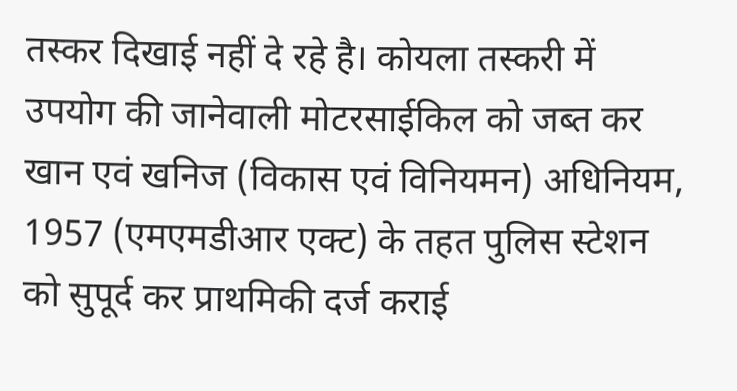तस्कर दिखाई नहीं दे रहे है। कोयला तस्करी में उपयोग की जानेवाली मोटरसाईकिल को जब्त कर खान एवं खनिज (विकास एवं विनियमन) अधिनियम, 1957 (एमएमडीआर एक्ट) के तहत पुलिस स्टेशन को सुपूर्द कर प्राथमिकी दर्ज कराई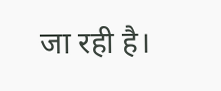जा रही है।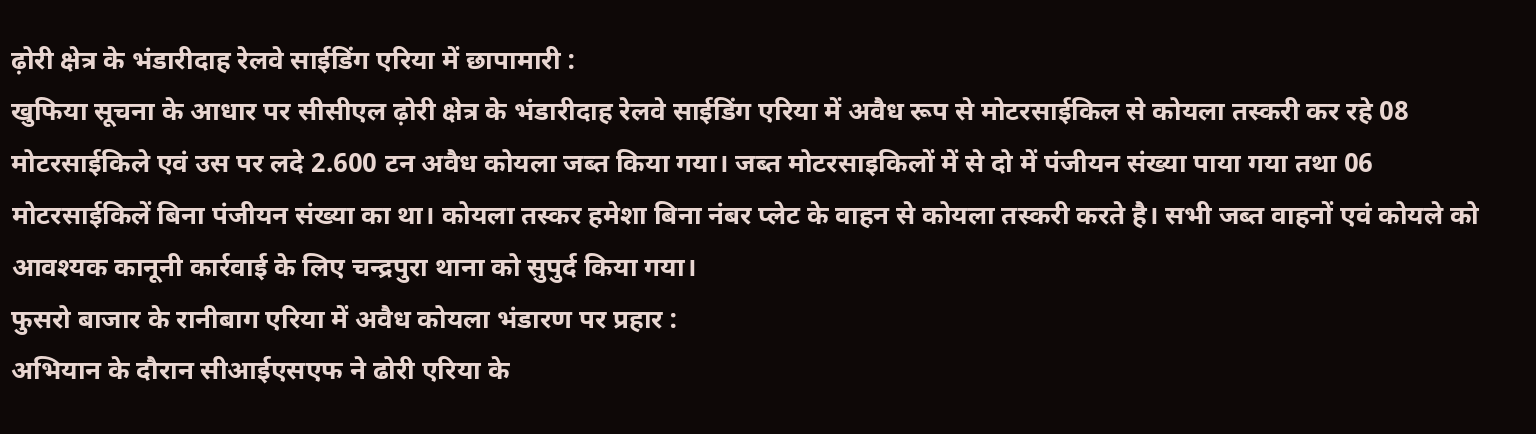ढ़ोरी क्षेत्र के भंडारीदाह रेलवे साईडिंग एरिया में छापामारी :
खुफिया सूचना के आधार पर सीसीएल ढ़ोरी क्षेत्र के भंडारीदाह रेलवे साईडिंग एरिया में अवैध रूप से मोटरसाईकिल से कोयला तस्करी कर रहे 08 मोटरसाईकिले एवं उस पर लदे 2.600 टन अवैध कोयला जब्त किया गया। जब्त मोटरसाइकिलों में से दो में पंजीयन संख्या पाया गया तथा 06 मोटरसाईकिलें बिना पंजीयन संख्या का था। कोयला तस्कर हमेशा बिना नंबर प्लेट के वाहन से कोयला तस्करी करते है। सभी जब्त वाहनों एवं कोयले को आवश्यक कानूनी कार्रवाई के लिए चन्द्रपुरा थाना को सुपुर्द किया गया।
फुसरो बाजार के रानीबाग एरिया में अवैध कोयला भंडारण पर प्रहार :
अभियान के दौरान सीआईएसएफ ने ढोरी एरिया के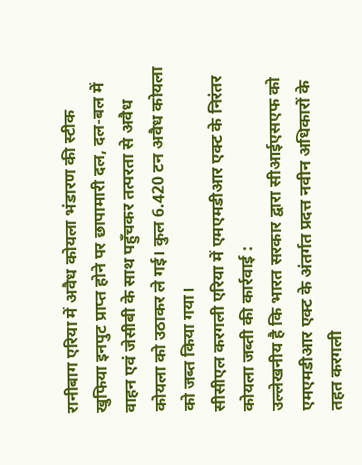रानीबाग एरिया में अवैध कोयला भंडारण की स्टीक खुफिया इनपुट प्राप्त होने पर छापामारी दल, दल-बल में वाहन एवं जेसीबी के साथ पहुँचकर तत्परता से अवैध कोयला को उठाकर ले गई। कुल 6.420 टन अवैध कोयला को जब्त किया गया।
सीसीएल करगली एरिया में एमएमडीआर एक्ट के निरंतर कोयला जब्ती की कार्रवाई :
उल्लेखनीय है कि भारत सरकार द्वारा सीआईएसएफ को एमएमडीआर एक्ट के अंतर्गत प्रदत्त नवीन अधिकारों के तहत करगली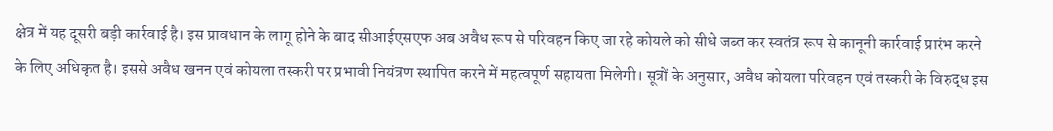क्षेत्र में यह दूसरी बड़ी कार्रवाई है। इस प्रावधान के लागू होने के बाद सीआईएसएफ अब अवैध रूप से परिवहन किए जा रहे कोयले को सीधे जब्त कर स्वतंत्र रूप से कानूनी कार्रवाई प्रारंभ करने के लिए अधिकृत है। इससे अवैध खनन एवं कोयला तस्करी पर प्रभावी नियंत्रण स्थापित करने में महत्वपूर्ण सहायता मिलेगी। सूत्रों के अनुसार, अवैध कोयला परिवहन एवं तस्करी के विरुद्ध इस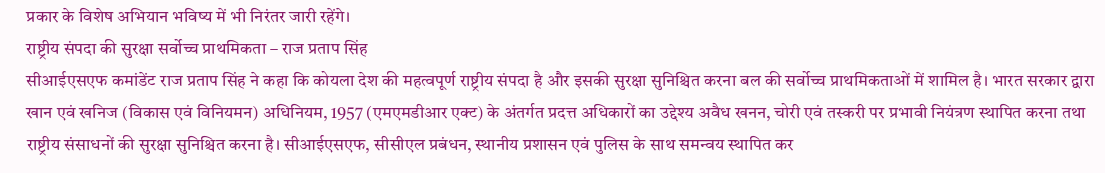प्रकार के विशेष अभियान भविष्य में भी निरंतर जारी रहेंगे।
राष्ट्रीय संपदा की सुरक्षा सर्वोच्च प्राथमिकता – राज प्रताप सिंह
सीआईएसएफ कमांडेंट राज प्रताप सिंह ने कहा कि कोयला देश की महत्वपूर्ण राष्ट्रीय संपदा है और इसकी सुरक्षा सुनिश्चित करना बल की सर्वोच्च प्राथमिकताओं में शामिल है। भारत सरकार द्वारा खान एवं खनिज (विकास एवं विनियमन) अधिनियम, 1957 (एमएमडीआर एक्ट) के अंतर्गत प्रदत्त अधिकारों का उद्देश्य अवैध खनन, चोरी एवं तस्करी पर प्रभावी नियंत्रण स्थापित करना तथा राष्ट्रीय संसाधनों की सुरक्षा सुनिश्चित करना है। सीआईएसएफ, सीसीएल प्रबंधन, स्थानीय प्रशासन एवं पुलिस के साथ समन्वय स्थापित कर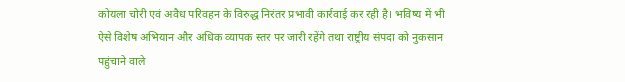कोयला चोरी एवं अवैध परिवहन के विरुद्ध निरंतर प्रभावी कार्रवाई कर रही है। भविष्य में भी ऐसे विशेष अभियान और अधिक व्यापक स्तर पर जारी रहेंगे तथा राष्ट्रीय संपदा को नुकसान पहुंचाने वाले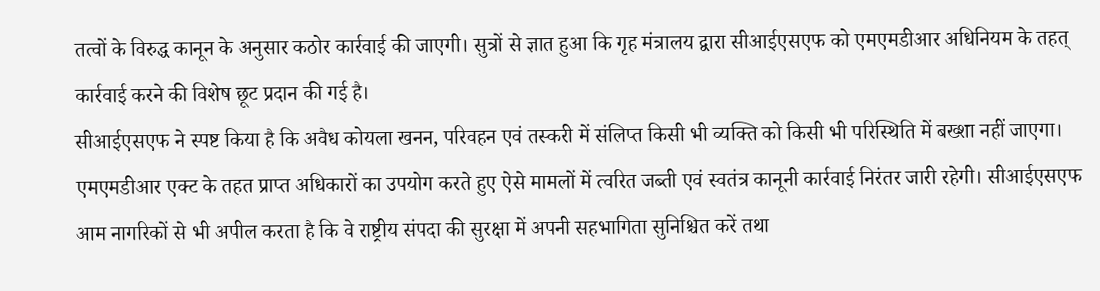तत्वों के विरुद्ध कानून के अनुसार कठोर कार्रवाई की जाएगी। सुत्रों से ज्ञात हुआ कि गृह मंत्रालय द्वारा सीआईएसएफ को एमएमडीआर अधिनियम के तहत् कार्रवाई करने की विशेष छूट प्रदान की गई है।
सीआईएसएफ ने स्पष्ट किया है कि अवैध कोयला खनन, परिवहन एवं तस्करी में संलिप्त किसी भी व्यक्ति को किसी भी परिस्थिति में बख्शा नहीं जाएगा। एमएमडीआर एक्ट के तहत प्राप्त अधिकारों का उपयोग करते हुए ऐसे मामलों में त्वरित जब्ती एवं स्वतंत्र कानूनी कार्रवाई निरंतर जारी रहेगी। सीआईएसएफ आम नागरिकों से भी अपील करता है कि वे राष्ट्रीय संपदा की सुरक्षा में अपनी सहभागिता सुनिश्चित करें तथा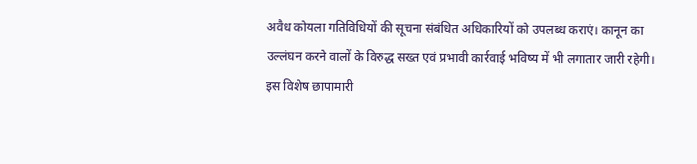अवैध कोयला गतिविधियों की सूचना संबंधित अधिकारियों को उपलब्ध कराएं। कानून का उल्लंघन करने वालों के विरुद्ध सख्त एवं प्रभावी कार्रवाई भविष्य में भी लगातार जारी रहेगी।
इस विशेष छापामारी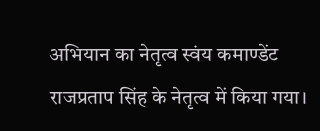अभियान का नेतृत्व स्वंय कमाण्डेंट राजप्रताप सिंह के नेतृत्व में किया गया।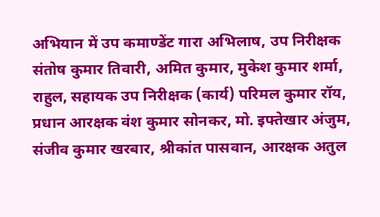अभियान में उप कमाण्डेंट गारा अभिलाष, उप निरीक्षक संतोष कुमार तिवारी, अमित कुमार, मुकेश कुमार शर्मा, राहुल, सहायक उप निरीक्षक (कार्य) परिमल कुमार रॉय, प्रधान आरक्षक वंश कुमार सोनकर, मो. इफ्तेखार अंजुम, संजीव कुमार खरबार, श्रीकांत पासवान, आरक्षक अतुल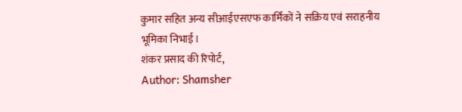कुमार सहित अन्य सीआईएसएफ कार्मिकों ने सक्रिय एवं सराहनीय भूमिका निभाई।
शंकर प्रसाद की रिपोर्ट,
Author: Shamsher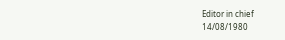Editor in chief
14/08/1980